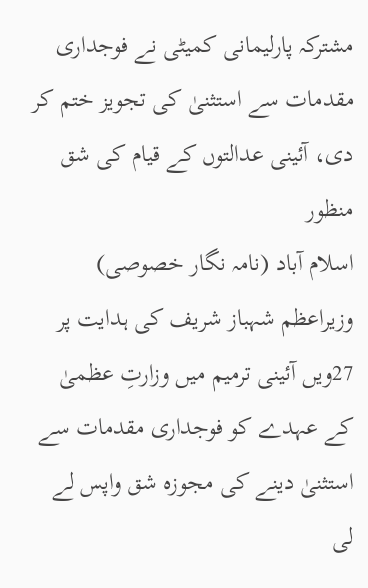مشترکہ پارلیمانی کمیٹی نے فوجداری مقدمات سے استثنیٰ کی تجویز ختم کر دی، آئینی عدالتوں کے قیام کی شق منظور
اسلام آباد (نامہ نگار خصوصی) وزیراعظم شہباز شریف کی ہدایت پر 27ویں آئینی ترمیم میں وزارتِ عظمیٰ کے عہدے کو فوجداری مقدمات سے استثنیٰ دینے کی مجوزہ شق واپس لے لی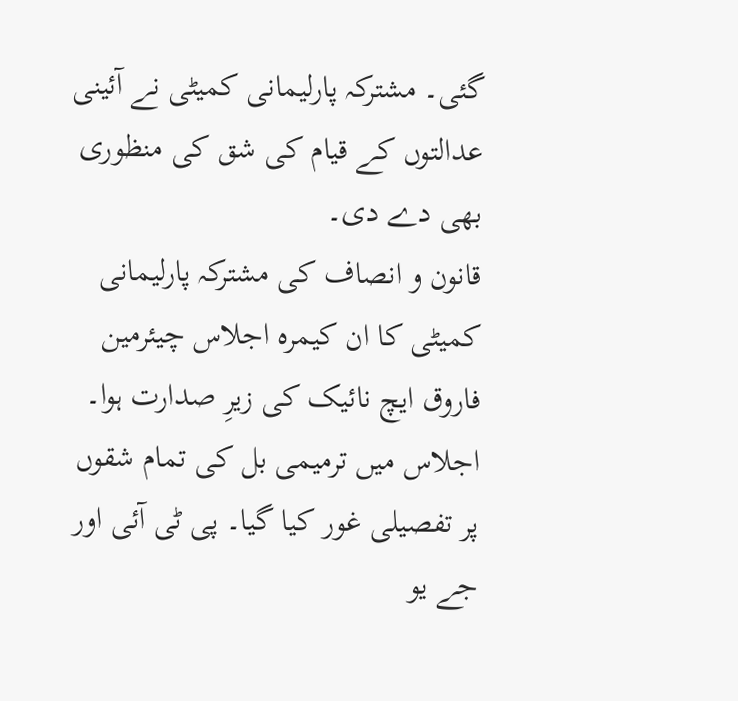گئی۔ مشترکہ پارلیمانی کمیٹی نے آئینی عدالتوں کے قیام کی شق کی منظوری بھی دے دی۔
قانون و انصاف کی مشترکہ پارلیمانی کمیٹی کا ان کیمرہ اجلاس چیئرمین فاروق ایچ نائیک کی زیرِ صدارت ہوا۔ اجلاس میں ترمیمی بل کی تمام شقوں پر تفصیلی غور کیا گیا۔ پی ٹی آئی اور جے یو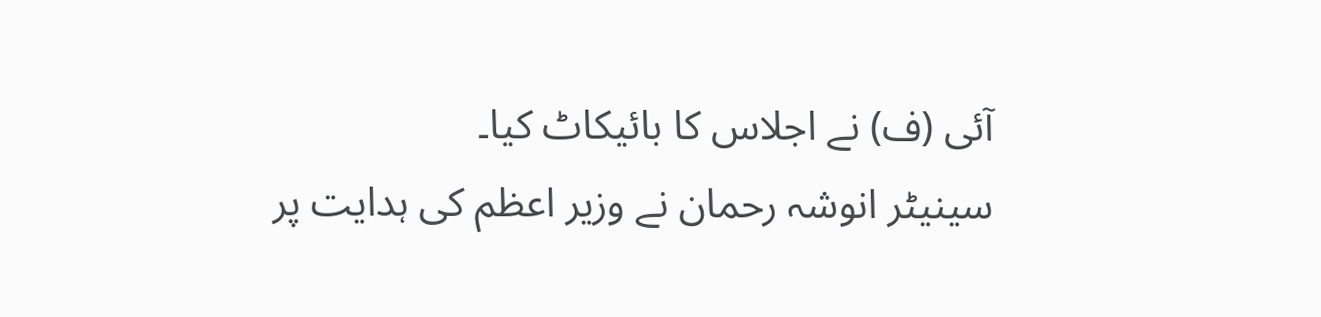آئی (ف) نے اجلاس کا بائیکاٹ کیا۔
سینیٹر انوشہ رحمان نے وزیر اعظم کی ہدایت پر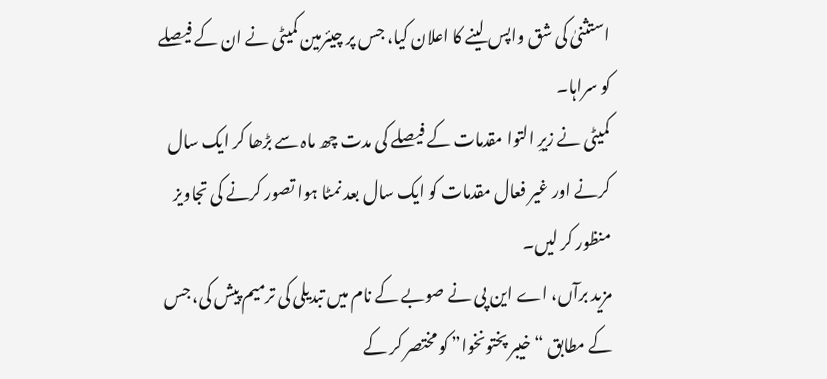استثنیٰ کی شق واپس لینے کا اعلان کیا، جس پر چیئرمین کمیٹی نے ان کے فیصلے کو سراہا۔
کمیٹی نے زیرِ التوا مقدمات کے فیصلے کی مدت چھ ماہ سے بڑھا کر ایک سال کرنے اور غیر فعال مقدمات کو ایک سال بعد نمٹا ہوا تصور کرنے کی تجاویز منظور کر لیں۔
مزید برآں، اے این پی نے صوبے کے نام میں تبدیلی کی ترمیم پیش کی، جس کے مطابق “خیبر پختونخوا” کو مختصر کر کے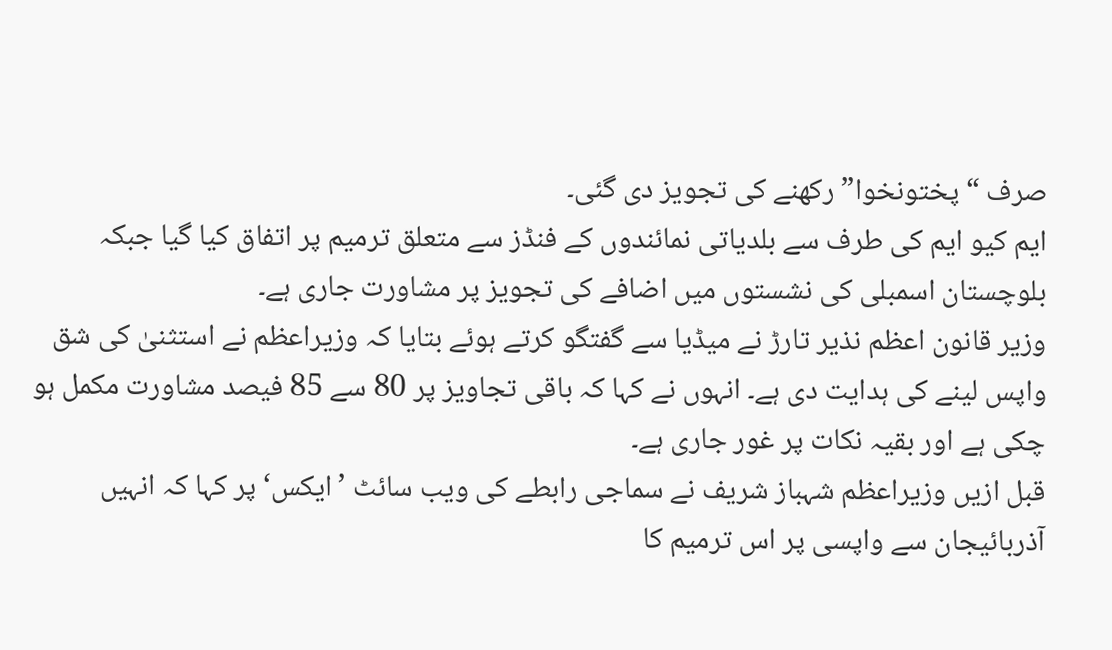صرف “پختونخوا” رکھنے کی تجویز دی گئی۔
ایم کیو ایم کی طرف سے بلدیاتی نمائندوں کے فنڈز سے متعلق ترمیم پر اتفاق کیا گیا جبکہ بلوچستان اسمبلی کی نشستوں میں اضافے کی تجویز پر مشاورت جاری ہے۔
وزیر قانون اعظم نذیر تارڑ نے میڈیا سے گفتگو کرتے ہوئے بتایا کہ وزیراعظم نے استثنیٰ کی شق واپس لینے کی ہدایت دی ہے۔ انہوں نے کہا کہ باقی تجاویز پر 80 سے 85 فیصد مشاورت مکمل ہو چکی ہے اور بقیہ نکات پر غور جاری ہے۔
قبل ازیں وزیراعظم شہباز شریف نے سماجی رابطے کی ویب سائٹ ’ایکس‘ پر کہا کہ انہیں آذربائیجان سے واپسی پر اس ترمیم کا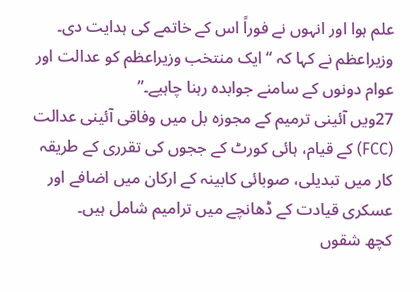علم ہوا اور انہوں نے فوراً اس کے خاتمے کی ہدایت دی۔ وزیراعظم نے کہا کہ “ایک منتخب وزیراعظم کو عدالت اور عوام دونوں کے سامنے جوابدہ رہنا چاہیے۔”
27ویں آئینی ترمیم کے مجوزہ بل میں وفاقی آئینی عدالت (FCC) کے قیام، ہائی کورٹ کے ججوں کی تقرری کے طریقہ کار میں تبدیلی، صوبائی کابینہ کے ارکان میں اضافے اور عسکری قیادت کے ڈھانچے میں ترامیم شامل ہیں۔
کچھ شقوں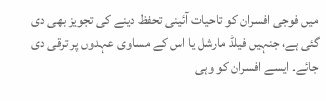میں فوجی افسران کو تاحیات آئینی تحفظ دینے کی تجویز بھی دی گئی ہے، جنہیں فیلڈ مارشل یا اس کے مساوی عہدوں پر ترقی دی جائے۔ ایسے افسران کو وہی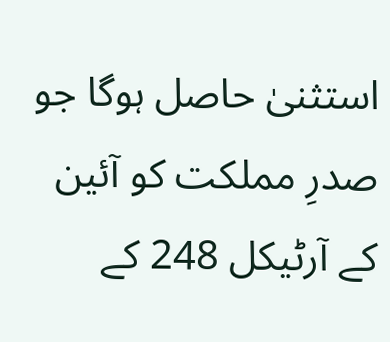استثنیٰ حاصل ہوگا جو صدرِ مملکت کو آئین کے آرٹیکل 248 کے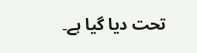تحت دیا گیا ہے۔